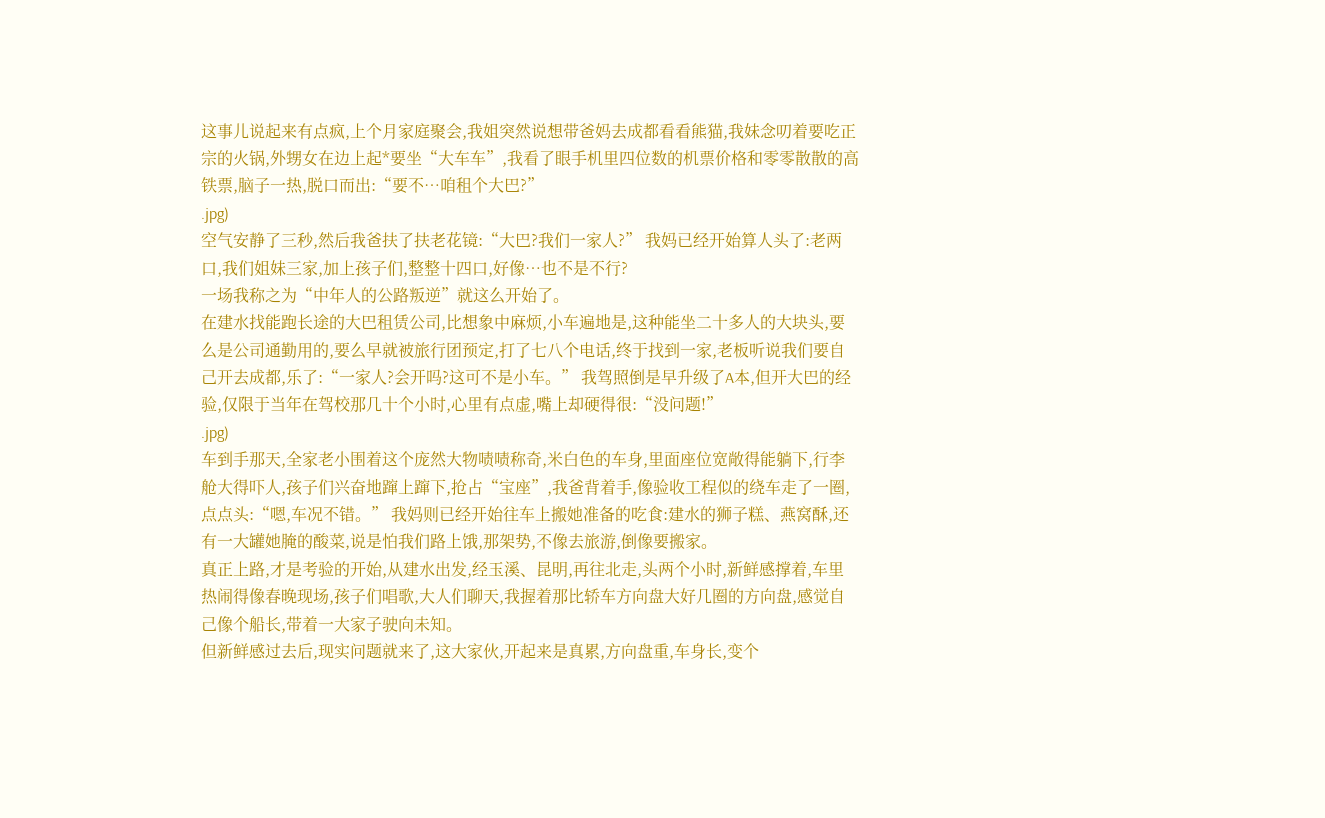这事儿说起来有点疯,上个月家庭聚会,我姐突然说想带爸妈去成都看看熊猫,我妹念叨着要吃正宗的火锅,外甥女在边上起*要坐“大车车”,我看了眼手机里四位数的机票价格和零零散散的高铁票,脑子一热,脱口而出:“要不…咱租个大巴?”
.jpg)
空气安静了三秒,然后我爸扶了扶老花镜:“大巴?我们一家人?” 我妈已经开始算人头了:老两口,我们姐妹三家,加上孩子们,整整十四口,好像…也不是不行?
一场我称之为“中年人的公路叛逆”就这么开始了。
在建水找能跑长途的大巴租赁公司,比想象中麻烦,小车遍地是,这种能坐二十多人的大块头,要么是公司通勤用的,要么早就被旅行团预定,打了七八个电话,终于找到一家,老板听说我们要自己开去成都,乐了:“一家人?会开吗?这可不是小车。” 我驾照倒是早升级了A本,但开大巴的经验,仅限于当年在驾校那几十个小时,心里有点虚,嘴上却硬得很:“没问题!”
.jpg)
车到手那天,全家老小围着这个庞然大物啧啧称奇,米白色的车身,里面座位宽敞得能躺下,行李舱大得吓人,孩子们兴奋地蹿上蹿下,抢占“宝座”,我爸背着手,像验收工程似的绕车走了一圈,点点头:“嗯,车况不错。” 我妈则已经开始往车上搬她准备的吃食:建水的狮子糕、燕窝酥,还有一大罐她腌的酸菜,说是怕我们路上饿,那架势,不像去旅游,倒像要搬家。
真正上路,才是考验的开始,从建水出发,经玉溪、昆明,再往北走,头两个小时,新鲜感撑着,车里热闹得像春晚现场,孩子们唱歌,大人们聊天,我握着那比轿车方向盘大好几圈的方向盘,感觉自己像个船长,带着一大家子驶向未知。
但新鲜感过去后,现实问题就来了,这大家伙,开起来是真累,方向盘重,车身长,变个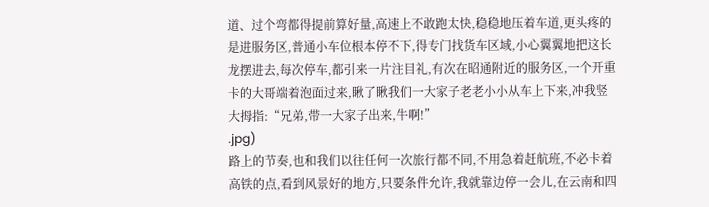道、过个弯都得提前算好量,高速上不敢跑太快,稳稳地压着车道,更头疼的是进服务区,普通小车位根本停不下,得专门找货车区域,小心翼翼地把这长龙摆进去,每次停车,都引来一片注目礼,有次在昭通附近的服务区,一个开重卡的大哥端着泡面过来,瞅了瞅我们一大家子老老小小从车上下来,冲我竖大拇指:“兄弟,带一大家子出来,牛啊!”
.jpg)
路上的节奏,也和我们以往任何一次旅行都不同,不用急着赶航班,不必卡着高铁的点,看到风景好的地方,只要条件允许,我就靠边停一会儿,在云南和四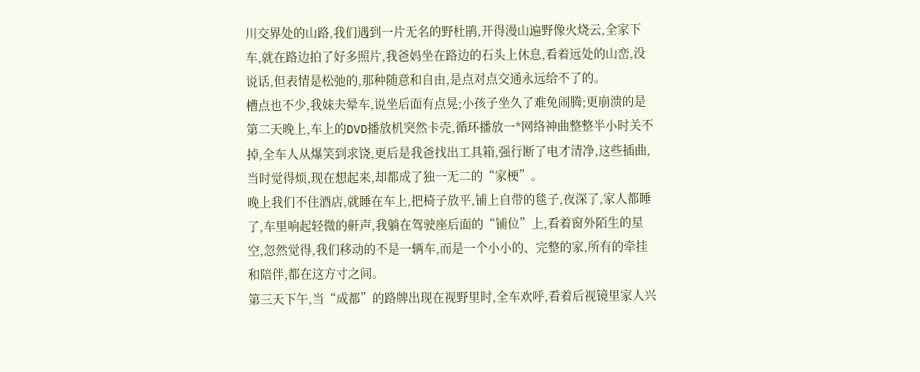川交界处的山路,我们遇到一片无名的野杜鹃,开得漫山遍野像火烧云,全家下车,就在路边拍了好多照片,我爸妈坐在路边的石头上休息,看着远处的山峦,没说话,但表情是松弛的,那种随意和自由,是点对点交通永远给不了的。
槽点也不少,我妹夫晕车,说坐后面有点晃;小孩子坐久了难免闹腾;更崩溃的是第二天晚上,车上的DVD播放机突然卡壳,循环播放一*网络神曲整整半小时关不掉,全车人从爆笑到求饶,更后是我爸找出工具箱,强行断了电才清净,这些插曲,当时觉得烦,现在想起来,却都成了独一无二的“家梗”。
晚上我们不住酒店,就睡在车上,把椅子放平,铺上自带的毯子,夜深了,家人都睡了,车里响起轻微的鼾声,我躺在驾驶座后面的“铺位”上,看着窗外陌生的星空,忽然觉得,我们移动的不是一辆车,而是一个小小的、完整的家,所有的牵挂和陪伴,都在这方寸之间。
第三天下午,当“成都”的路牌出现在视野里时,全车欢呼,看着后视镜里家人兴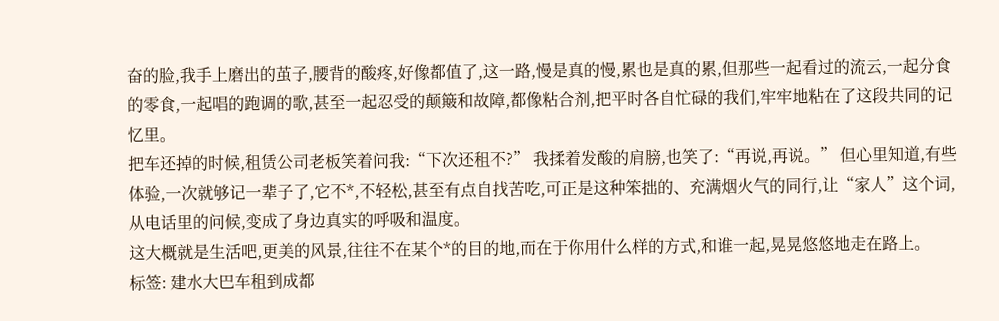奋的脸,我手上磨出的茧子,腰背的酸疼,好像都值了,这一路,慢是真的慢,累也是真的累,但那些一起看过的流云,一起分食的零食,一起唱的跑调的歌,甚至一起忍受的颠簸和故障,都像粘合剂,把平时各自忙碌的我们,牢牢地粘在了这段共同的记忆里。
把车还掉的时候,租赁公司老板笑着问我:“下次还租不?” 我揉着发酸的肩膀,也笑了:“再说,再说。” 但心里知道,有些体验,一次就够记一辈子了,它不*,不轻松,甚至有点自找苦吃,可正是这种笨拙的、充满烟火气的同行,让“家人”这个词,从电话里的问候,变成了身边真实的呼吸和温度。
这大概就是生活吧,更美的风景,往往不在某个*的目的地,而在于你用什么样的方式,和谁一起,晃晃悠悠地走在路上。
标签: 建水大巴车租到成都